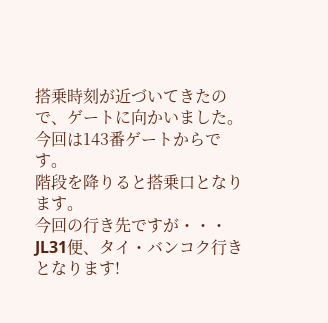搭乗時刻が近づいてきたので、ゲートに向かいました。今回は143番ゲートからです。
階段を降りると搭乗口となります。
今回の行き先ですが・・・
JL31便、タイ・バンコク行きとなります!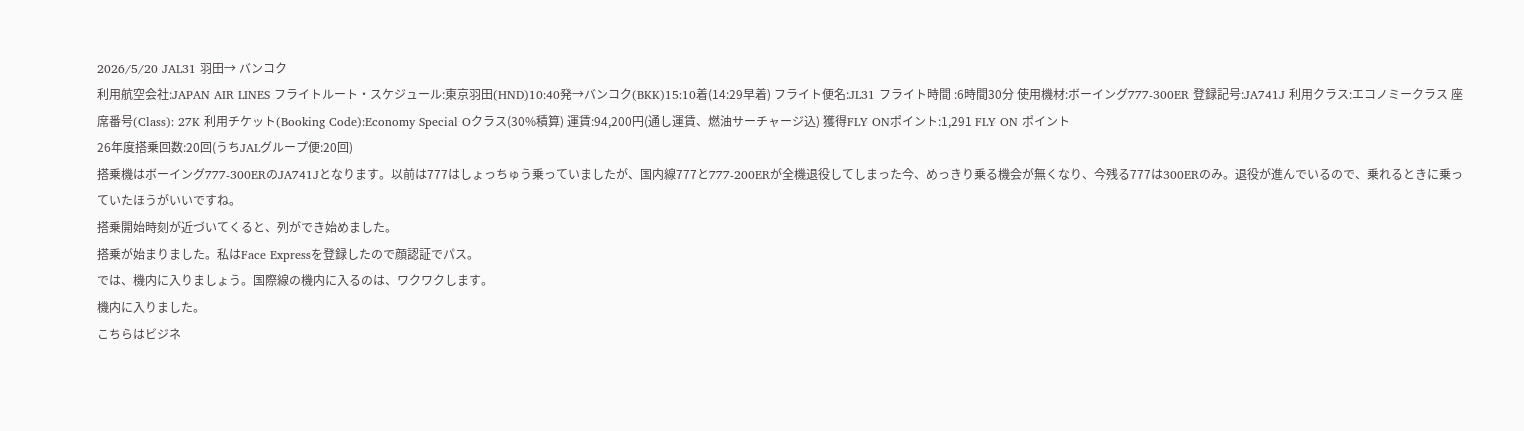2026/5/20 JAL31 羽田→ バンコク
利用航空会社:JAPAN AIR LINES フライトルート・スケジュール:東京羽田(HND)10:40発→バンコク(BKK)15:10着(14:29早着) フライト便名:JL31 フライト時間 :6時間30分 使用機材:ボーイング777-300ER 登録記号:JA741J 利用クラス:エコノミークラス 座席番号(Class): 27K 利用チケット(Booking Code):Economy Special Oクラス(30%積算) 運賃:94,200円(通し運賃、燃油サーチャージ込) 獲得FLY ONポイント:1,291 FLY ON ポイント
26年度搭乗回数:20回(うちJALグループ便:20回)
搭乗機はボーイング777-300ERのJA741Jとなります。以前は777はしょっちゅう乗っていましたが、国内線777と777-200ERが全機退役してしまった今、めっきり乗る機会が無くなり、今残る777は300ERのみ。退役が進んでいるので、乗れるときに乗っていたほうがいいですね。
搭乗開始時刻が近づいてくると、列ができ始めました。
搭乗が始まりました。私はFace Expressを登録したので顔認証でパス。
では、機内に入りましょう。国際線の機内に入るのは、ワクワクします。
機内に入りました。
こちらはビジネ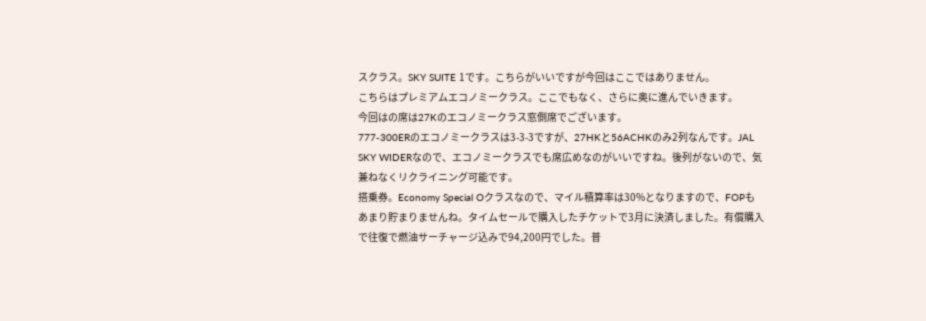スクラス。SKY SUITE 1です。こちらがいいですが今回はここではありません。
こちらはプレミアムエコノミークラス。ここでもなく、さらに奥に進んでいきます。
今回はの席は27Kのエコノミークラス窓側席でございます。
777-300ERのエコノミークラスは3-3-3ですが、27HKと56ACHKのみ2列なんです。JAL SKY WIDERなので、エコノミークラスでも席広めなのがいいですね。後列がないので、気兼ねなくリクライニング可能です。
搭乗券。Economy Special Oクラスなので、マイル積算率は30%となりますので、FOPもあまり貯まりませんね。タイムセールで購入したチケットで3月に決済しました。有償購入で往復で燃油サーチャージ込みで94,200円でした。普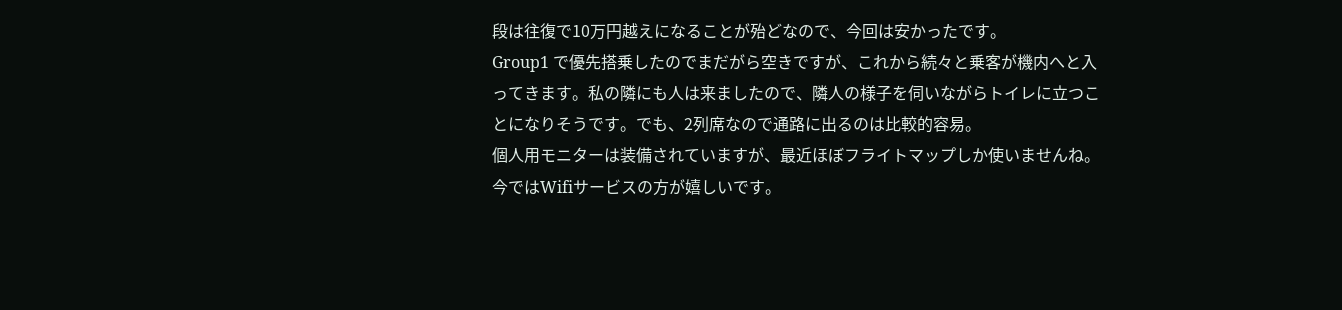段は往復で10万円越えになることが殆どなので、今回は安かったです。
Group1 で優先搭乗したのでまだがら空きですが、これから続々と乗客が機内へと入ってきます。私の隣にも人は来ましたので、隣人の様子を伺いながらトイレに立つことになりそうです。でも、2列席なので通路に出るのは比較的容易。
個人用モニターは装備されていますが、最近ほぼフライトマップしか使いませんね。今ではWifiサービスの方が嬉しいです。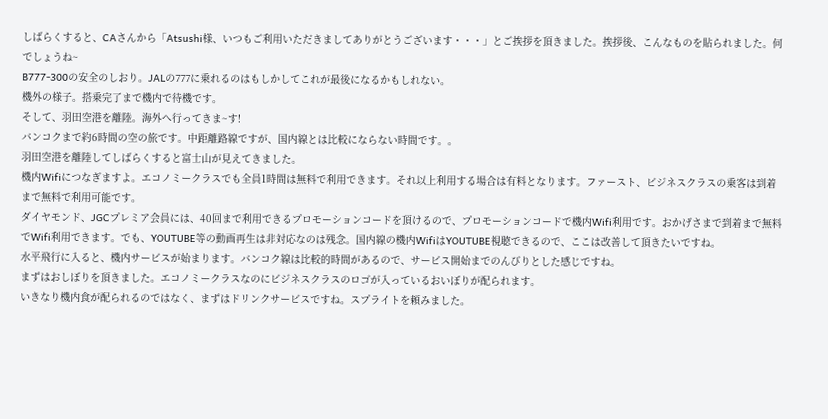しばらくすると、CAさんから「Atsushi様、いつもご利用いただきましてありがとうございます・・・」とご挨拶を頂きました。挨拶後、こんなものを貼られました。何でしょうね~
B777-300の安全のしおり。JALの777に乗れるのはもしかしてこれが最後になるかもしれない。
機外の様子。搭乗完了まで機内で待機です。
そして、羽田空港を離陸。海外へ行ってきま~す!
バンコクまで約6時間の空の旅です。中距離路線ですが、国内線とは比較にならない時間です。。
羽田空港を離陸してしばらくすると富士山が見えてきました。
機内Wifiにつなぎますよ。エコノミークラスでも全員1時間は無料で利用できます。それ以上利用する場合は有料となります。ファースト、ビジネスクラスの乗客は到着まで無料で利用可能です。
ダイヤモンド、JGCプレミア会員には、40回まで利用できるプロモーションコードを頂けるので、プロモーションコードで機内Wifi利用です。おかげさまで到着まで無料でWifi利用できます。でも、YOUTUBE等の動画再生は非対応なのは残念。国内線の機内WifiはYOUTUBE視聴できるので、ここは改善して頂きたいですね。
水平飛行に入ると、機内サービスが始まります。バンコク線は比較的時間があるので、サービス開始までのんびりとした感じですね。
まずはおしぼりを頂きました。エコノミークラスなのにビジネスクラスのロゴが入っているおいぼりが配られます。
いきなり機内食が配られるのではなく、まずはドリンクサービスですね。スプライトを頼みました。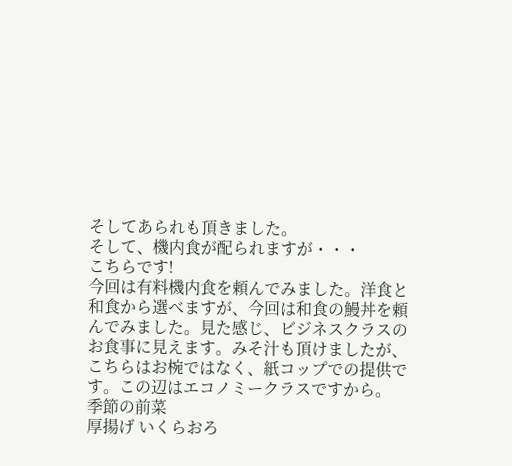そしてあられも頂きました。
そして、機内食が配られますが・・・
こちらです!
今回は有料機内食を頼んでみました。洋食と和食から選べますが、今回は和食の鰻丼を頼んでみました。見た感じ、ビジネスクラスのお食事に見えます。みそ汁も頂けましたが、こちらはお椀ではなく、紙コップでの提供です。この辺はエコノミークラスですから。
季節の前菜
厚揚げ いくらおろ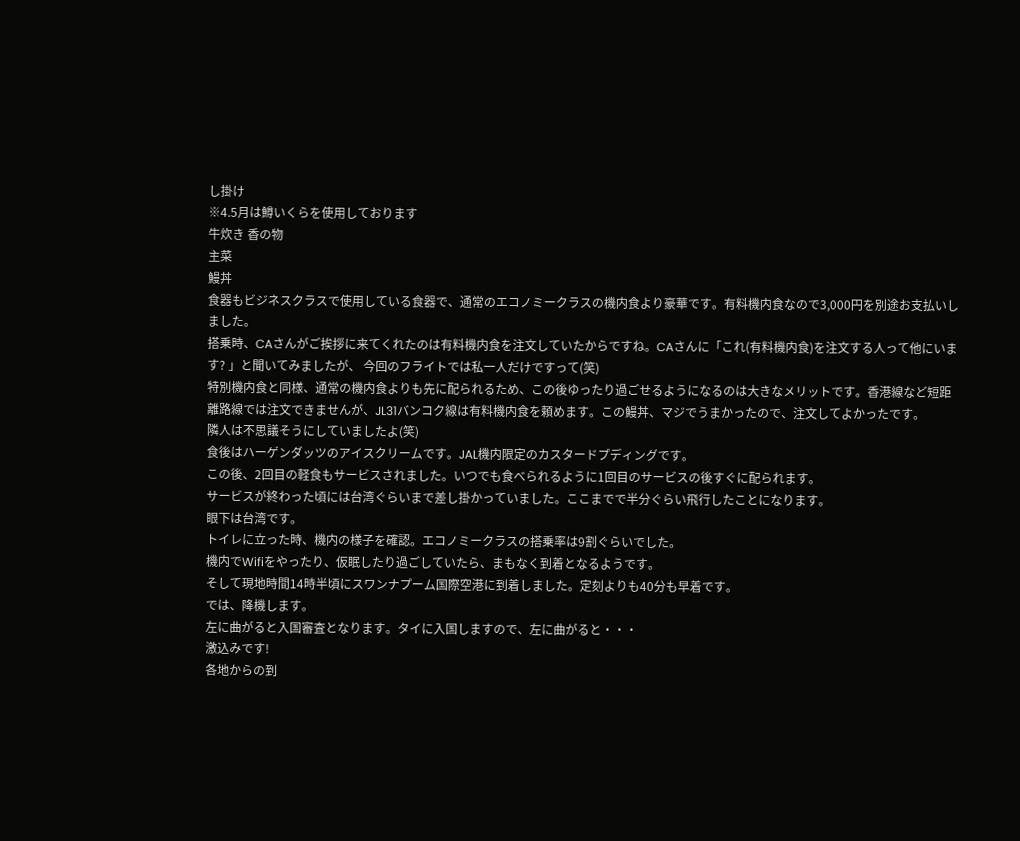し掛け
※4.5月は鱒いくらを使用しております
牛炊き 香の物
主菜
鰻丼
食器もビジネスクラスで使用している食器で、通常のエコノミークラスの機内食より豪華です。有料機内食なので3,000円を別途お支払いしました。
搭乗時、CAさんがご挨拶に来てくれたのは有料機内食を注文していたからですね。CAさんに「これ(有料機内食)を注文する人って他にいます? 」と聞いてみましたが、 今回のフライトでは私一人だけですって(笑)
特別機内食と同様、通常の機内食よりも先に配られるため、この後ゆったり過ごせるようになるのは大きなメリットです。香港線など短距離路線では注文できませんが、JL31バンコク線は有料機内食を頼めます。この鰻丼、マジでうまかったので、注文してよかったです。
隣人は不思議そうにしていましたよ(笑)
食後はハーゲンダッツのアイスクリームです。JAL機内限定のカスタードプディングです。
この後、2回目の軽食もサービスされました。いつでも食べられるように1回目のサービスの後すぐに配られます。
サービスが終わった頃には台湾ぐらいまで差し掛かっていました。ここまでで半分ぐらい飛行したことになります。
眼下は台湾です。
トイレに立った時、機内の様子を確認。エコノミークラスの搭乗率は9割ぐらいでした。
機内でWifiをやったり、仮眠したり過ごしていたら、まもなく到着となるようです。
そして現地時間14時半頃にスワンナプーム国際空港に到着しました。定刻よりも40分も早着です。
では、降機します。
左に曲がると入国審査となります。タイに入国しますので、左に曲がると・・・
激込みです!
各地からの到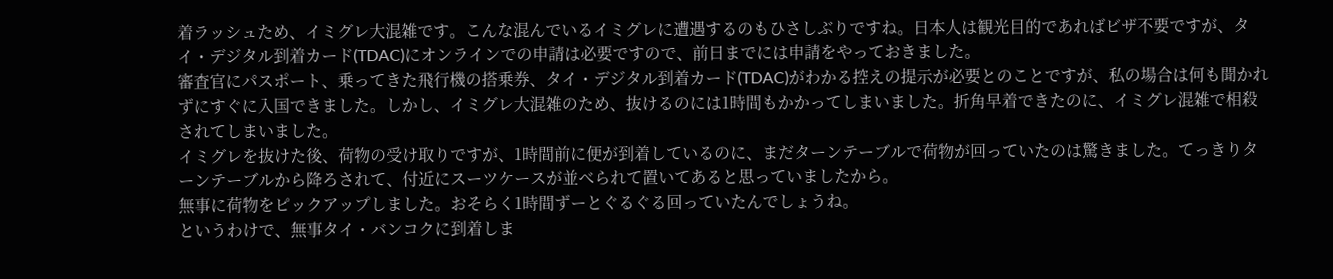着ラッシュため、イミグレ大混雑です。こんな混んでいるイミグレに遭遇するのもひさしぶりですね。日本人は観光目的であればビザ不要ですが、タイ・デジタル到着カード(TDAC)にオンラインでの申請は必要ですので、前日までには申請をやっておきました。
審査官にパスポート、乗ってきた飛行機の搭乗券、タイ・デジタル到着カード(TDAC)がわかる控えの提示が必要とのことですが、私の場合は何も聞かれずにすぐに入国できました。しかし、イミグレ大混雑のため、抜けるのには1時間もかかってしまいました。折角早着できたのに、イミグレ混雑で相殺されてしまいました。
イミグレを抜けた後、荷物の受け取りですが、1時間前に便が到着しているのに、まだターンテーブルで荷物が回っていたのは驚きました。てっきりターンテーブルから降ろされて、付近にスーツケースが並べられて置いてあると思っていましたから。
無事に荷物をピックアップしました。おそらく1時間ずーとぐるぐる回っていたんでしょうね。
というわけで、無事タイ・バンコクに到着しま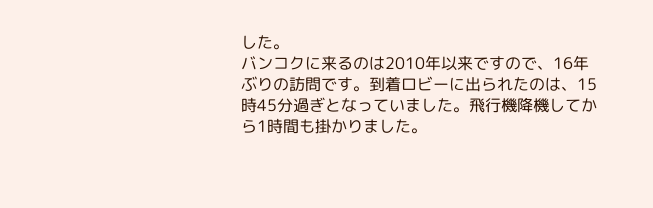した。
バンコクに来るのは2010年以来ですので、16年ぶりの訪問です。到着ロビーに出られたのは、15時45分過ぎとなっていました。飛行機降機してから1時間も掛かりました。